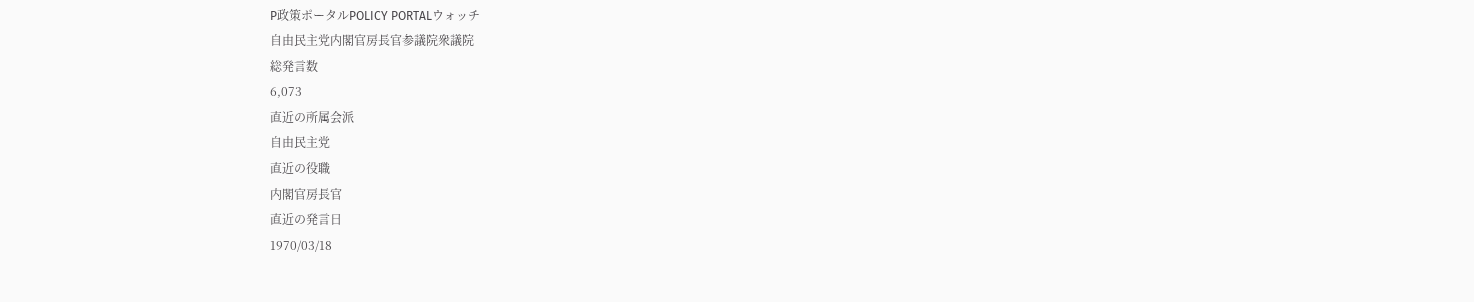P政策ポータルPOLICY PORTALウォッチ
自由民主党内閣官房長官参議院衆議院
総発言数
6,073
直近の所属会派
自由民主党
直近の役職
内閣官房長官
直近の発言日
1970/03/18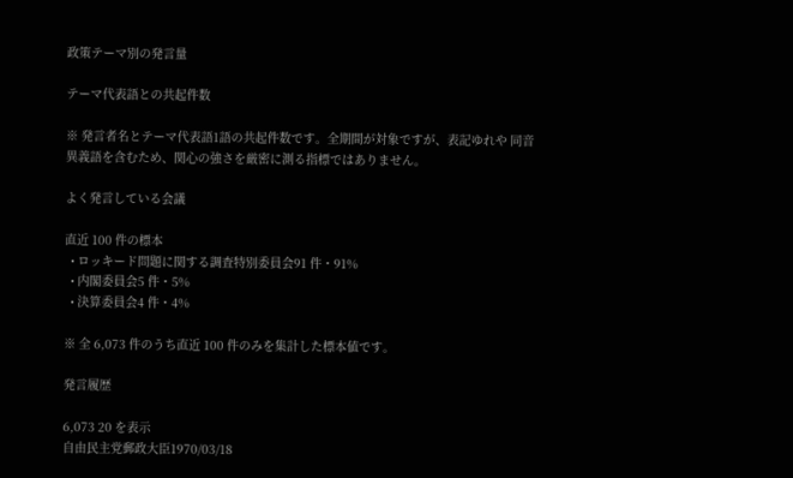政策テーマ別の発言量

テーマ代表語との共起件数

※ 発言者名とテーマ代表語1語の共起件数です。全期間が対象ですが、表記ゆれや 同音異義語を含むため、関心の強さを厳密に測る指標ではありません。

よく発言している会議

直近 100 件の標本
  • ロッキード問題に関する調査特別委員会91 件・91%
  • 内閣委員会5 件・5%
  • 決算委員会4 件・4%

※ 全 6,073 件のうち直近 100 件のみを集計した標本値です。

発言履歴

6,073 20 を表示
自由民主党郵政大臣1970/03/18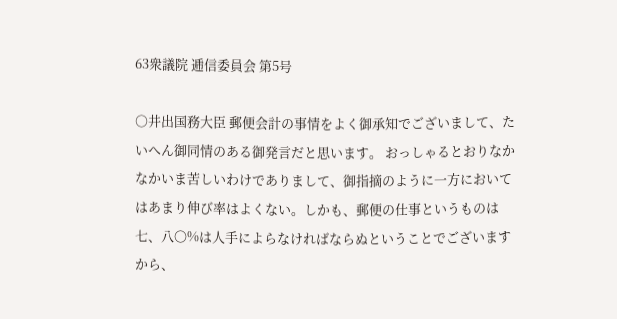63衆議院 逓信委員会 第5号

○井出国務大臣 郵便会計の事情をよく御承知でございまして、たいへん御同情のある御発言だと思います。 おっしゃるとおりなかなかいま苦しいわけでありまして、御指摘のように一方においてはあまり伸び率はよくない。しかも、郵便の仕事というものは七、八〇%は人手によらなければならぬということでございますから、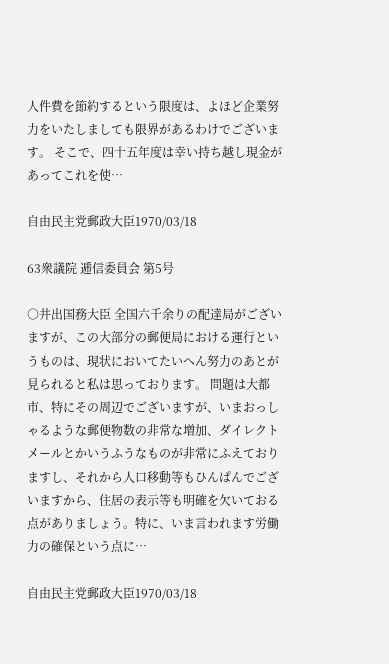人件費を節約するという限度は、よほど企業努力をいたしましても限界があるわけでございます。 そこで、四十五年度は幸い持ち越し現金があってこれを使…

自由民主党郵政大臣1970/03/18

63衆議院 逓信委員会 第5号

○井出国務大臣 全国六千余りの配達局がございますが、この大部分の郵便局における運行というものは、現状においてたいへん努力のあとが見られると私は思っております。 問題は大都市、特にその周辺でございますが、いまおっしゃるような郵便物数の非常な増加、ダイレクトメールとかいうふうなものが非常にふえておりますし、それから人口移動等もひんぱんでございますから、住居の表示等も明確を欠いておる点がありましょう。特に、いま言われます労働力の確保という点に…

自由民主党郵政大臣1970/03/18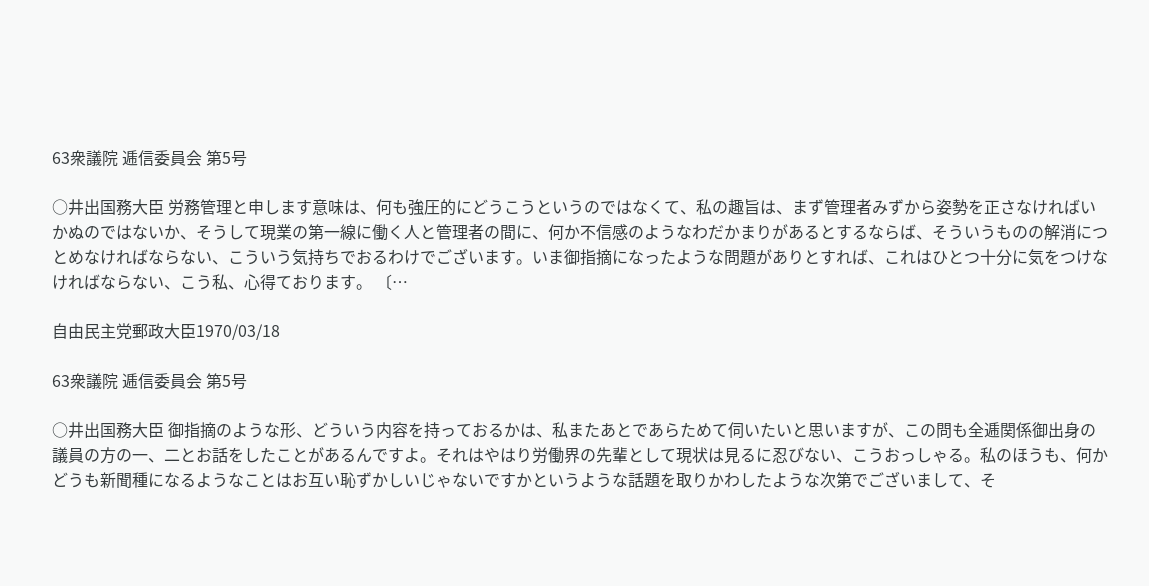63衆議院 逓信委員会 第5号

○井出国務大臣 労務管理と申します意味は、何も強圧的にどうこうというのではなくて、私の趣旨は、まず管理者みずから姿勢を正さなければいかぬのではないか、そうして現業の第一線に働く人と管理者の間に、何か不信感のようなわだかまりがあるとするならば、そういうものの解消につとめなければならない、こういう気持ちでおるわけでございます。いま御指摘になったような問題がありとすれば、これはひとつ十分に気をつけなければならない、こう私、心得ております。 〔…

自由民主党郵政大臣1970/03/18

63衆議院 逓信委員会 第5号

○井出国務大臣 御指摘のような形、どういう内容を持っておるかは、私またあとであらためて伺いたいと思いますが、この問も全逓関係御出身の議員の方の一、二とお話をしたことがあるんですよ。それはやはり労働界の先輩として現状は見るに忍びない、こうおっしゃる。私のほうも、何かどうも新聞種になるようなことはお互い恥ずかしいじゃないですかというような話題を取りかわしたような次第でございまして、そ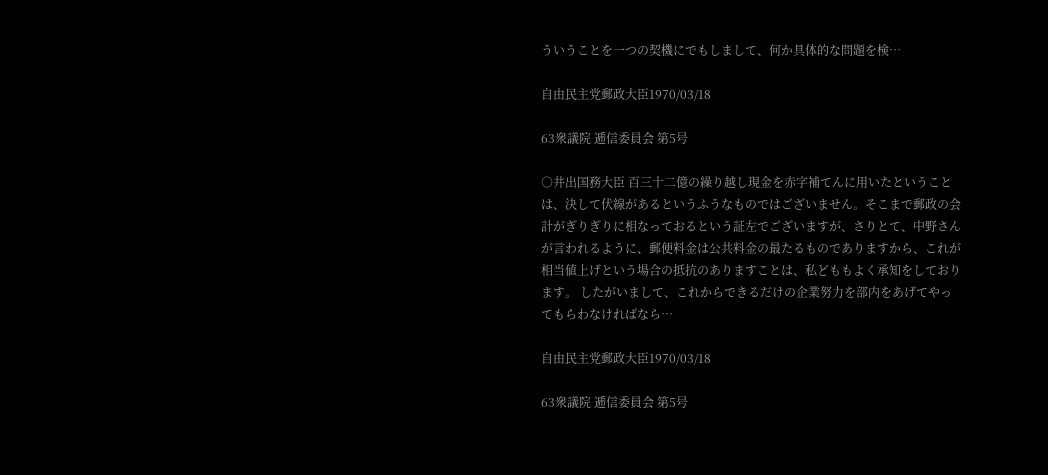ういうことを一つの契機にでもしまして、何か具体的な問題を検…

自由民主党郵政大臣1970/03/18

63衆議院 逓信委員会 第5号

○井出国務大臣 百三十二億の繰り越し現金を赤字補てんに用いたということは、決して伏線があるというふうなものではございません。そこまで郵政の会計がぎりぎりに相なっておるという証左でございますが、さりとて、中野さんが言われるように、郵便料金は公共料金の最たるものでありますから、これが相当値上げという場合の抵抗のありますことは、私どももよく承知をしております。 したがいまして、これからできるだけの企業努力を部内をあげてやってもらわなければなら…

自由民主党郵政大臣1970/03/18

63衆議院 逓信委員会 第5号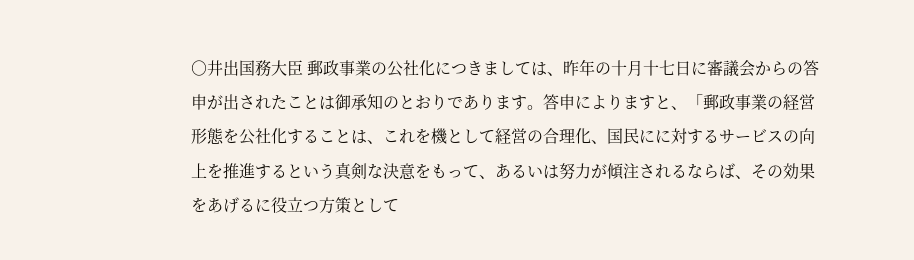○井出国務大臣 郵政事業の公社化につきましては、昨年の十月十七日に審議会からの答申が出されたことは御承知のとおりであります。答申によりますと、「郵政事業の経営形態を公社化することは、これを機として経営の合理化、国民にに対するサービスの向上を推進するという真剣な決意をもって、あるいは努力が傾注されるならば、その効果をあげるに役立つ方策として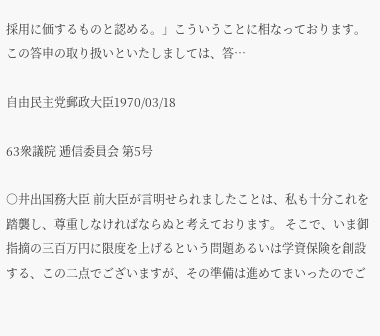採用に価するものと認める。」こういうことに相なっております。 この答申の取り扱いといたしましては、答…

自由民主党郵政大臣1970/03/18

63衆議院 逓信委員会 第5号

○井出国務大臣 前大臣が言明せられましたことは、私も十分これを踏襲し、尊重しなければならぬと考えております。 そこで、いま御指摘の三百万円に限度を上げるという問題あるいは学資保険を創設する、この二点でございますが、その準備は進めてまいったのでご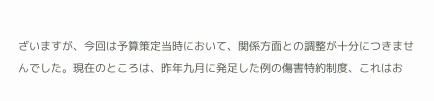ざいますが、今回は予算策定当時において、関係方面との調整が十分につきませんでした。現在のところは、昨年九月に発足した例の傷害特約制度、これはお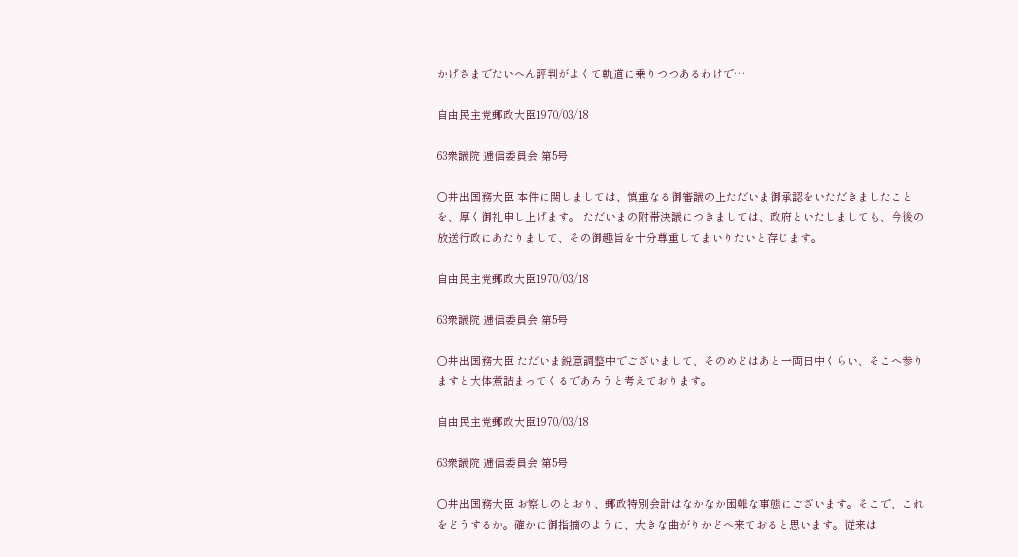かげさまでたいへん評判がよくて軌道に乗りつつあるわけで…

自由民主党郵政大臣1970/03/18

63衆議院 逓信委員会 第5号

○井出国務大臣 本件に関しましては、慎重なる御審議の上ただいま御承認をいただきましたことを、厚く御礼申し上げます。 ただいまの附帯決議につきましては、政府といたしましても、今後の放送行政にあたりまして、その御趣旨を十分尊重してまいりたいと存じます。

自由民主党郵政大臣1970/03/18

63衆議院 逓信委員会 第5号

○井出国務大臣 ただいま鋭意調整中でございまして、そのめどはあと一両日中くらい、そこへ参りますと大体煮詰まってくるであろうと考えております。

自由民主党郵政大臣1970/03/18

63衆議院 逓信委員会 第5号

○井出国務大臣 お察しのとおり、郵政特別会計はなかなか困難な事態にございます。そこで、これをどうするか。確かに御指摘のように、大きな曲がりかどへ来ておると思います。従来は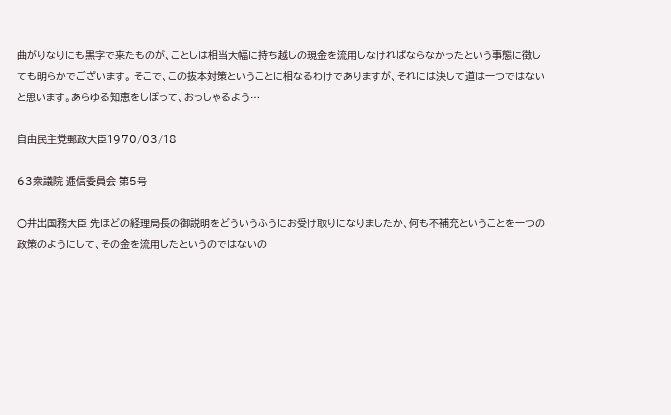曲がりなりにも黒字で来たものが、ことしは相当大幅に持ち越しの現金を流用しなければならなかったという事態に徴しても明らかでございます。 そこで、この抜本対策ということに相なるわけでありますが、それには決して道は一つではないと思います。あらゆる知恵をしぼって、おっしゃるよう…

自由民主党郵政大臣1970/03/18

63衆議院 逓信委員会 第5号

○井出国務大臣 先ほどの経理局長の御説明をどういうふうにお受け取りになりましたか、何も不補充ということを一つの政策のようにして、その金を流用したというのではないの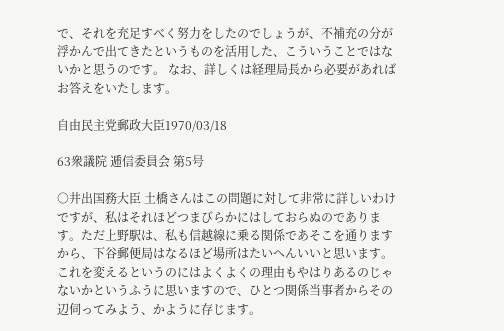で、それを充足すべく努力をしたのでしょうが、不補充の分が浮かんで出てきたというものを活用した、こういうことではないかと思うのです。 なお、詳しくは経理局長から必要があればお答えをいたします。

自由民主党郵政大臣1970/03/18

63衆議院 逓信委員会 第5号

○井出国務大臣 土橋さんはこの問題に対して非常に詳しいわけですが、私はそれほどつまびらかにはしておらぬのであります。ただ上野駅は、私も信越線に乗る関係であそこを通りますから、下谷郵便局はなるほど場所はたいへんいいと思います。これを変えるというのにはよくよくの理由もやはりあるのじゃないかというふうに思いますので、ひとつ関係当事者からその辺伺ってみよう、かように存じます。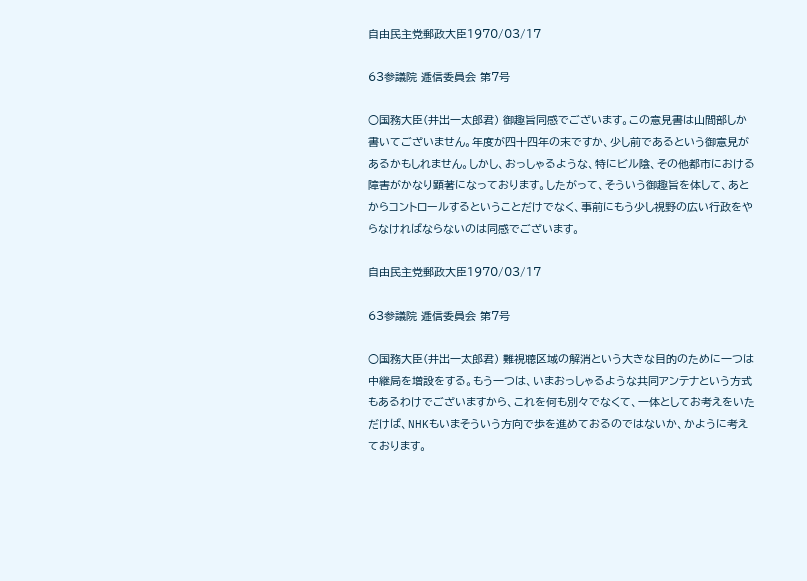自由民主党郵政大臣1970/03/17

63参議院 逓信委員会 第7号

○国務大臣(井出一太郎君) 御趣旨同感でございます。この意見書は山間部しか書いてございません。年度が四十四年の末ですか、少し前であるという御意見があるかもしれません。しかし、おっしゃるような、特にビル陰、その他都市における障害がかなり顕著になっております。したがって、そういう御趣旨を体して、あとからコントロールするということだけでなく、事前にもう少し視野の広い行政をやらなければならないのは同感でございます。

自由民主党郵政大臣1970/03/17

63参議院 逓信委員会 第7号

○国務大臣(井出一太郎君) 難視聴区域の解消という大きな目的のために一つは中継局を増設をする。もう一つは、いまおっしゃるような共同アンテナという方式もあるわけでございますから、これを何も別々でなくて、一体としてお考えをいただけば、NHKもいまそういう方向で歩を進めておるのではないか、かように考えております。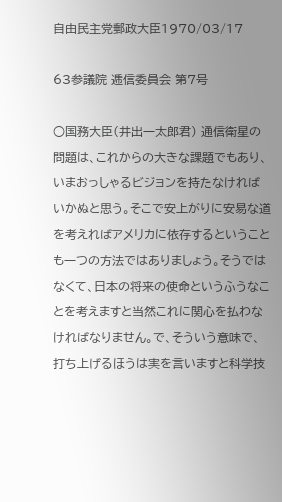自由民主党郵政大臣1970/03/17

63参議院 逓信委員会 第7号

○国務大臣(井出一太郎君) 通信衛星の問題は、これからの大きな課題でもあり、いまおっしゃるビジョンを持たなければいかぬと思う。そこで安上がりに安易な道を考えればアメリカに依存するということも一つの方法ではありましょう。そうではなくて、日本の将来の使命というふうなことを考えますと当然これに関心を払わなければなりません。で、そういう意味で、打ち上げるほうは実を言いますと科学技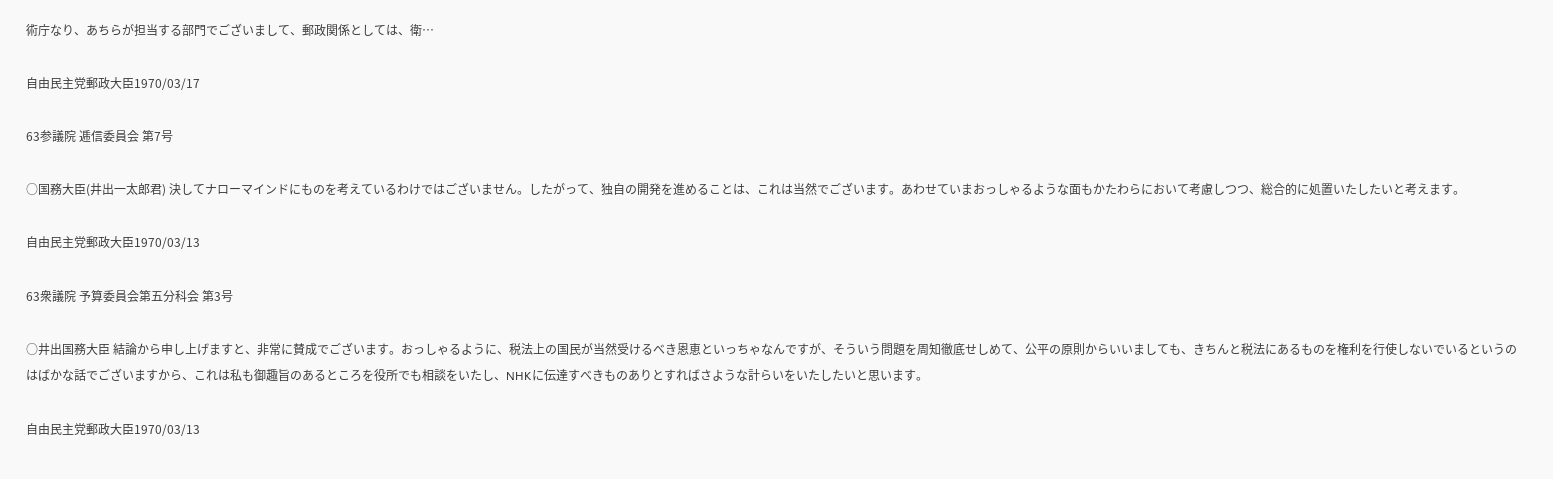術庁なり、あちらが担当する部門でございまして、郵政関係としては、衛…

自由民主党郵政大臣1970/03/17

63参議院 逓信委員会 第7号

○国務大臣(井出一太郎君) 決してナローマインドにものを考えているわけではございません。したがって、独自の開発を進めることは、これは当然でございます。あわせていまおっしゃるような面もかたわらにおいて考慮しつつ、総合的に処置いたしたいと考えます。

自由民主党郵政大臣1970/03/13

63衆議院 予算委員会第五分科会 第3号

○井出国務大臣 結論から申し上げますと、非常に賛成でございます。おっしゃるように、税法上の国民が当然受けるべき恩恵といっちゃなんですが、そういう問題を周知徹底せしめて、公平の原則からいいましても、きちんと税法にあるものを権利を行使しないでいるというのはばかな話でございますから、これは私も御趣旨のあるところを役所でも相談をいたし、NHKに伝達すべきものありとすればさような計らいをいたしたいと思います。

自由民主党郵政大臣1970/03/13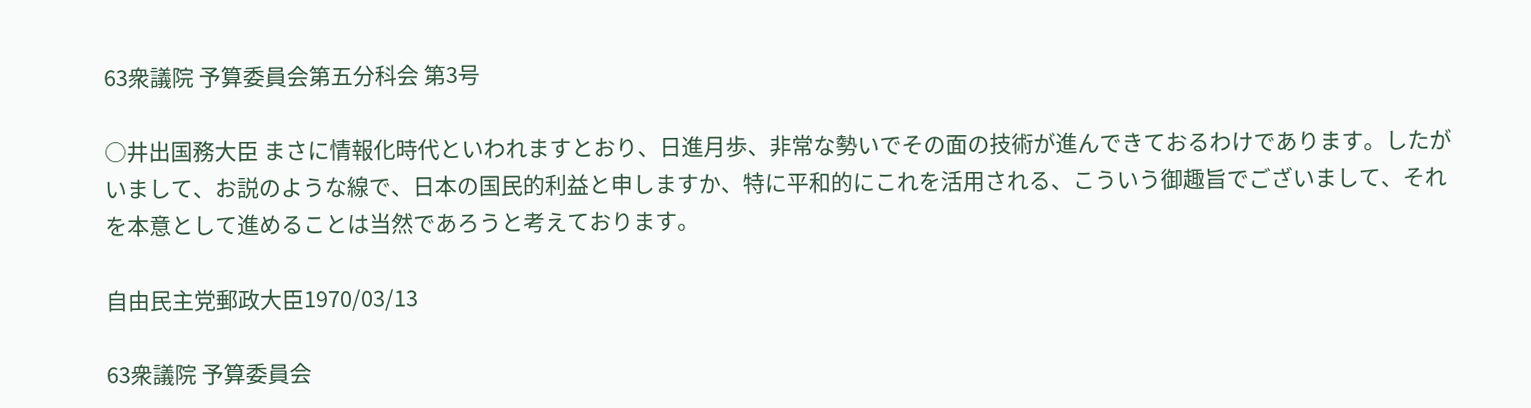63衆議院 予算委員会第五分科会 第3号

○井出国務大臣 まさに情報化時代といわれますとおり、日進月歩、非常な勢いでその面の技術が進んできておるわけであります。したがいまして、お説のような線で、日本の国民的利益と申しますか、特に平和的にこれを活用される、こういう御趣旨でございまして、それを本意として進めることは当然であろうと考えております。

自由民主党郵政大臣1970/03/13

63衆議院 予算委員会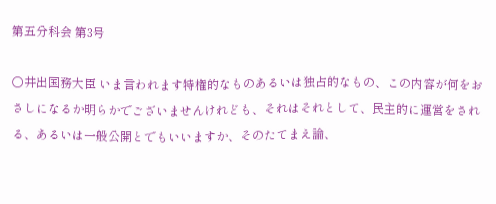第五分科会 第3号

○井出国務大臣 いま言われます特権的なものあるいは独占的なもの、この内容が何をおさしになるか明らかでございませんけれども、それはそれとして、民主的に運営をされる、あるいは一般公開とでもいいますか、そのたてまえ論、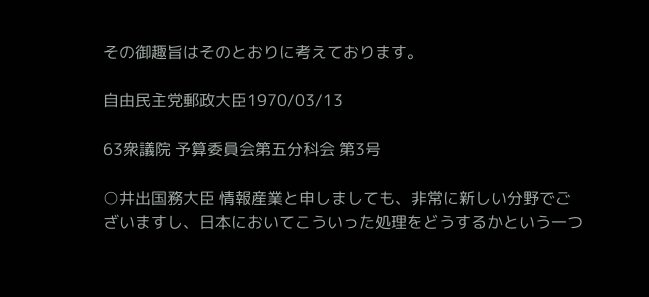その御趣旨はそのとおりに考えております。

自由民主党郵政大臣1970/03/13

63衆議院 予算委員会第五分科会 第3号

○井出国務大臣 情報産業と申しましても、非常に新しい分野でございますし、日本においてこういった処理をどうするかという一つ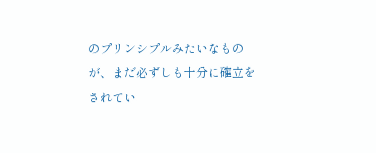のプリンシプルみたいなものが、まだ必ずしも十分に確立をされてい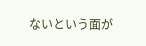ないという面が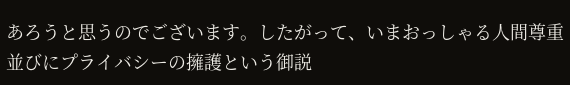あろうと思うのでございます。したがって、いまおっしゃる人間尊重並びにプライバシーの擁護という御説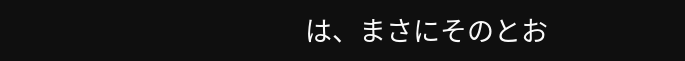は、まさにそのとお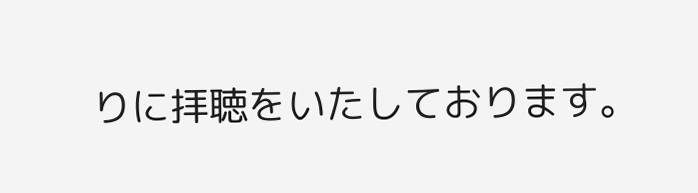りに拝聴をいたしております。